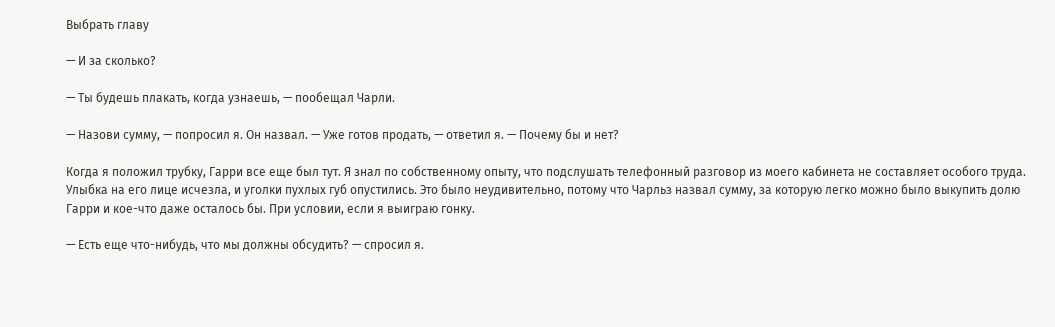Выбрать главу

— И за сколько?

— Ты будешь плакать, когда узнаешь, — пообещал Чарли.

— Назови сумму, — попросил я. Он назвал. — Уже готов продать, — ответил я. — Почему бы и нет?

Когда я положил трубку, Гарри все еще был тут. Я знал по собственному опыту, что подслушать телефонный разговор из моего кабинета не составляет особого труда. Улыбка на его лице исчезла, и уголки пухлых губ опустились. Это было неудивительно, потому что Чарльз назвал сумму, за которую легко можно было выкупить долю Гарри и кое-что даже осталось бы. При условии, если я выиграю гонку.

— Есть еще что-нибудь, что мы должны обсудить? — спросил я.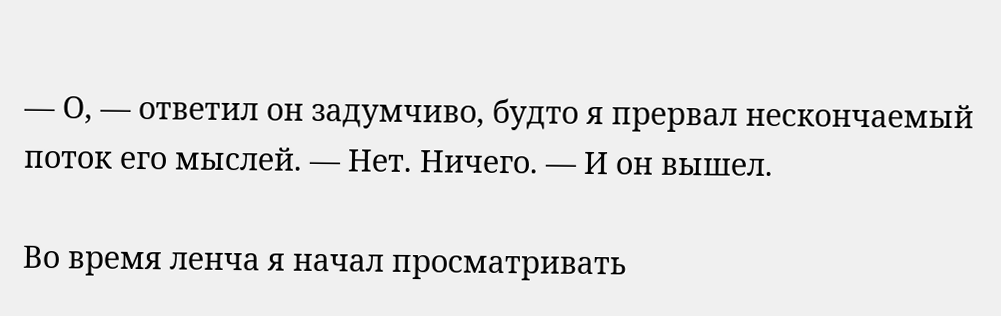— О, — ответил он задумчиво, будто я прервал нескончаемый поток его мыслей. — Нет. Ничего. — И он вышел.

Во время ленча я начал просматривать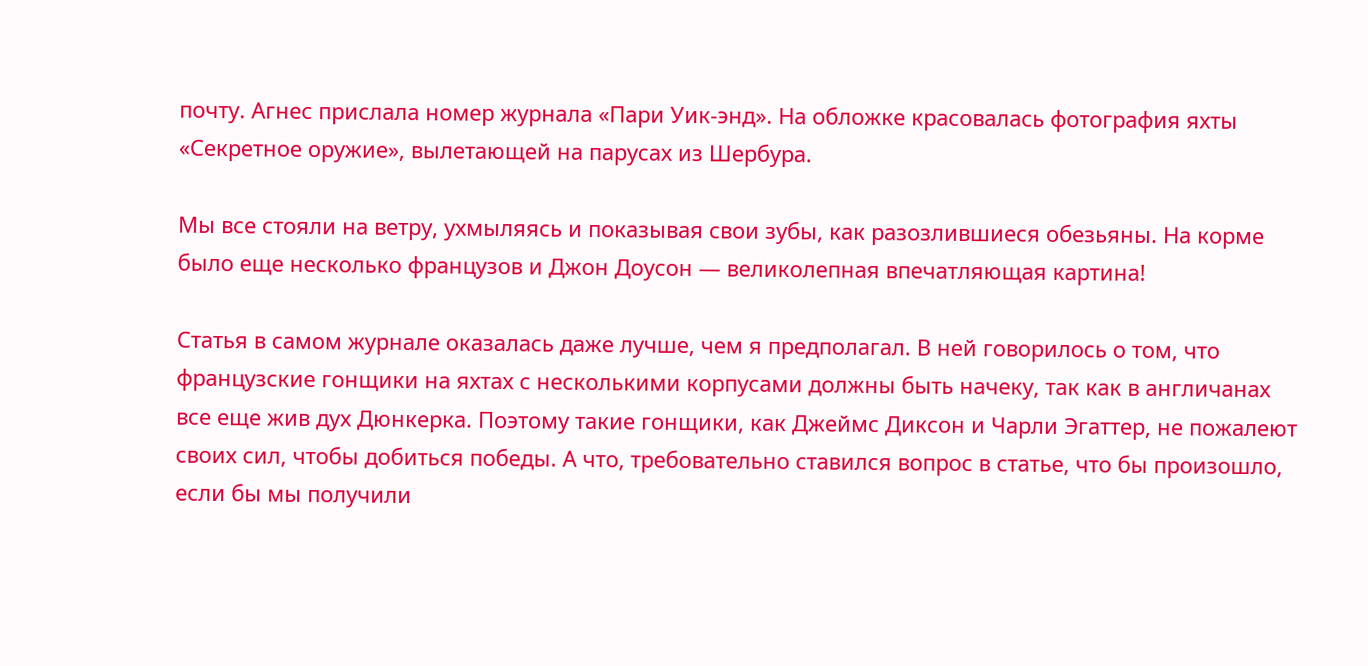почту. Агнес прислала номер журнала «Пари Уик-энд». На обложке красовалась фотография яхты «Секретное оружие», вылетающей на парусах из Шербура.

Мы все стояли на ветру, ухмыляясь и показывая свои зубы, как разозлившиеся обезьяны. На корме было еще несколько французов и Джон Доусон — великолепная впечатляющая картина!

Статья в самом журнале оказалась даже лучше, чем я предполагал. В ней говорилось о том, что французские гонщики на яхтах с несколькими корпусами должны быть начеку, так как в англичанах все еще жив дух Дюнкерка. Поэтому такие гонщики, как Джеймс Диксон и Чарли Эгаттер, не пожалеют своих сил, чтобы добиться победы. А что, требовательно ставился вопрос в статье, что бы произошло, если бы мы получили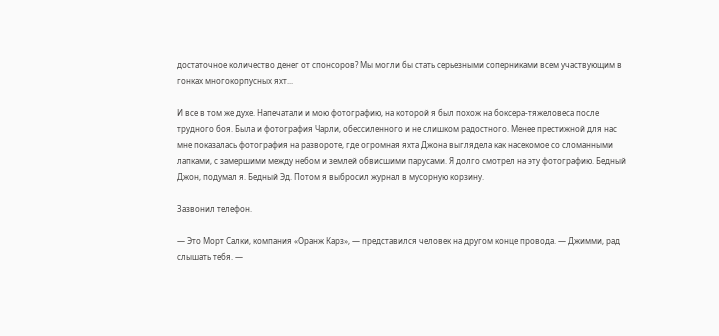достаточное количество денег от спонсоров? Мы могли бы стать серьезными соперниками всем участвующим в гонках многокорпусных яхт...

И все в том же духе. Напечатали и мою фотографию, на которой я был похож на боксера-тяжеловеса после трудного боя. Была и фотография Чарли, обессиленного и не слишком радостного. Менее престижной для нас мне показалась фотография на развороте, где огромная яхта Джона выглядела как насекомое со сломанными лапками, с замершими между небом и землей обвисшими парусами. Я долго смотрел на эту фотографию. Бедный Джон, подумал я. Бедный Эд. Потом я выбросил журнал в мусорную корзину.

Зазвонил телефон.

— Это Морт Салки, компания «Оранж Карз», — представился человек на другом конце провода. — Джимми, рад слышать тебя. —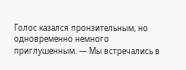Голос казался пронзительным, но одновременно немного приглушенным. — Мы встречались в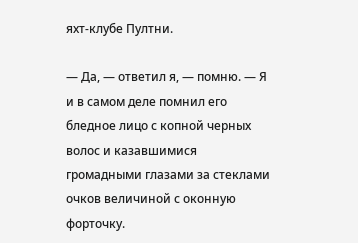яхт-клубе Пултни.

— Да, — ответил я, — помню. — Я и в самом деле помнил его бледное лицо с копной черных волос и казавшимися громадными глазами за стеклами очков величиной с оконную форточку.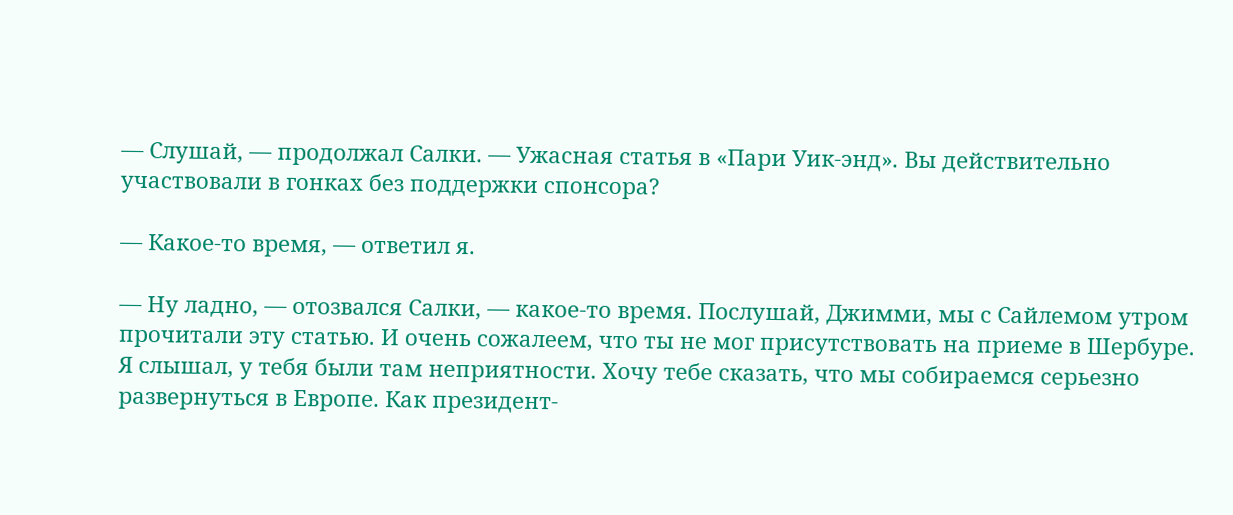— Слушай, — продолжал Салки. — Ужасная статья в «Пари Уик-энд». Вы действительно участвовали в гонках без поддержки спонсора?

— Какое-то время, — ответил я.

— Ну ладно, — отозвался Салки, — какое-то время. Послушай, Джимми, мы с Сайлемом утром прочитали эту статью. И очень сожалеем, что ты не мог присутствовать на приеме в Шербуре. Я слышал, у тебя были там неприятности. Хочу тебе сказать, что мы собираемся серьезно развернуться в Европе. Как президент-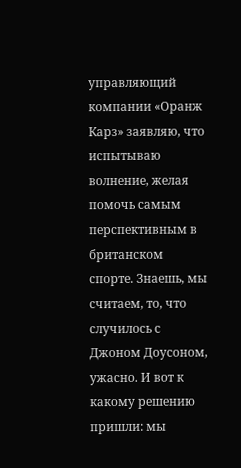управляющий компании «Оранж Карз» заявляю, что испытываю волнение, желая помочь самым перспективным в британском спорте. Знаешь, мы считаем, то, что случилось с Джоном Доусоном, ужасно. И вот к какому решению пришли: мы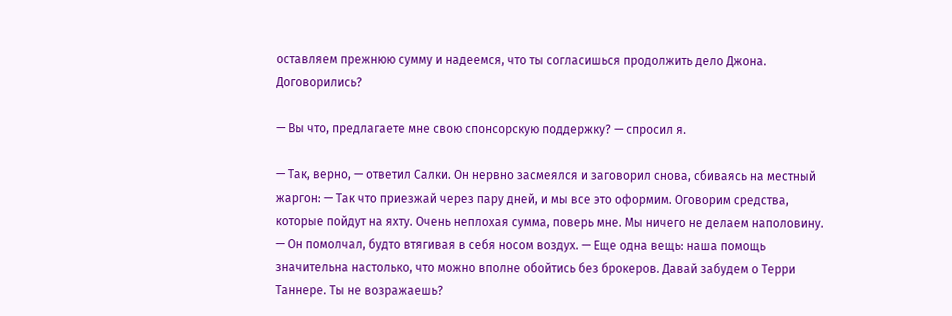оставляем прежнюю сумму и надеемся, что ты согласишься продолжить дело Джона. Договорились?

— Вы что, предлагаете мне свою спонсорскую поддержку? — спросил я.

— Так, верно, — ответил Салки. Он нервно засмеялся и заговорил снова, сбиваясь на местный жаргон: — Так что приезжай через пару дней, и мы все это оформим. Оговорим средства, которые пойдут на яхту. Очень неплохая сумма, поверь мне. Мы ничего не делаем наполовину. — Он помолчал, будто втягивая в себя носом воздух. — Еще одна вещь: наша помощь значительна настолько, что можно вполне обойтись без брокеров. Давай забудем о Терри Таннере. Ты не возражаешь?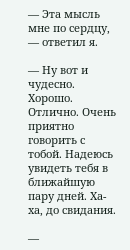— Эта мысль мне по сердцу, — ответил я.

— Ну вот и чудесно. Хорошо. Отлично. Очень приятно говорить с тобой. Надеюсь увидеть тебя в ближайшую пару дней. Ха-ха, до свидания.

—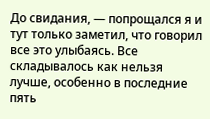До свидания, — попрощался я и тут только заметил, что говорил все это улыбаясь. Все складывалось как нельзя лучше, особенно в последние пять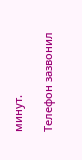минут.

Телефон зазвонил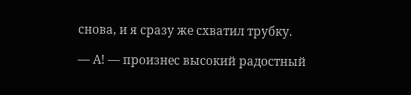снова, и я сразу же схватил трубку.

— А! — произнес высокий радостный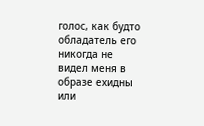голос, как будто обладатель его никогда не видел меня в образе ехидны или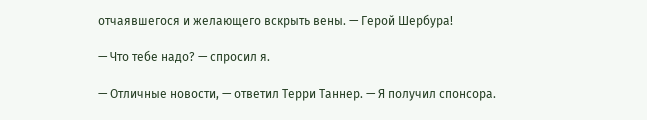отчаявшегося и желающего вскрыть вены. — Герой Шербура!

— Что тебе надо? — спросил я.

— Отличные новости, — ответил Терри Таннер. — Я получил спонсора.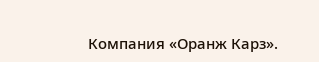Компания «Оранж Карз».